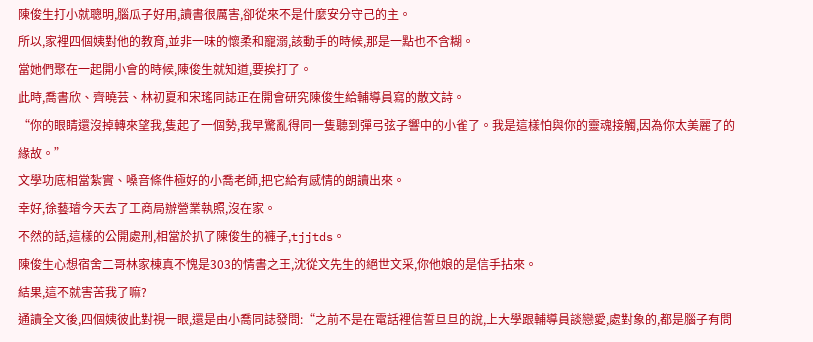陳俊生打小就聰明,腦瓜子好用,讀書很厲害,卻從來不是什麼安分守己的主。
所以,家裡四個姨對他的教育,並非一味的懷柔和寵溺,該動手的時候,那是一點也不含糊。
當她們聚在一起開小會的時候,陳俊生就知道,要挨打了。
此時,喬書欣、齊曉芸、林初夏和宋瑤同誌正在開會研究陳俊生給輔導員寫的散文詩。
“你的眼睛還沒掉轉來望我,隻起了一個勢,我早驚亂得同一隻聽到彈弓弦子響中的小雀了。我是這樣怕與你的靈魂接觸,因為你太美麗了的緣故。”
文學功底相當紮實、嗓音條件極好的小喬老師,把它給有感情的朗讀出來。
幸好,徐藝璿今天去了工商局辦營業執照,沒在家。
不然的話,這樣的公開處刑,相當於扒了陳俊生的褲子,tjjtds。
陳俊生心想宿舍二哥林家棟真不愧是303的情書之王,沈從文先生的絕世文采,你他娘的是信手拈來。
結果,這不就害苦我了嘛?
通讀全文後,四個姨彼此對視一眼,還是由小喬同誌發問:“之前不是在電話裡信誓旦旦的說,上大學跟輔導員談戀愛,處對象的,都是腦子有問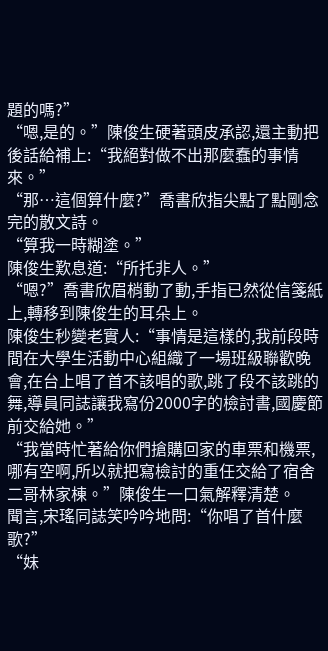題的嗎?”
“嗯,是的。”陳俊生硬著頭皮承認,還主動把後話給補上:“我絕對做不出那麼蠢的事情來。”
“那…這個算什麼?”喬書欣指尖點了點剛念完的散文詩。
“算我一時糊塗。”
陳俊生歎息道:“所托非人。”
“嗯?”喬書欣眉梢動了動,手指已然從信箋紙上,轉移到陳俊生的耳朵上。
陳俊生秒變老實人:“事情是這樣的,我前段時間在大學生活動中心組織了一場班級聯歡晚會,在台上唱了首不該唱的歌,跳了段不該跳的舞,導員同誌讓我寫份2000字的檢討書,國慶節前交給她。”
“我當時忙著給你們搶購回家的車票和機票,哪有空啊,所以就把寫檢討的重任交給了宿舍二哥林家棟。”陳俊生一口氣解釋清楚。
聞言,宋瑤同誌笑吟吟地問:“你唱了首什麼歌?”
“妹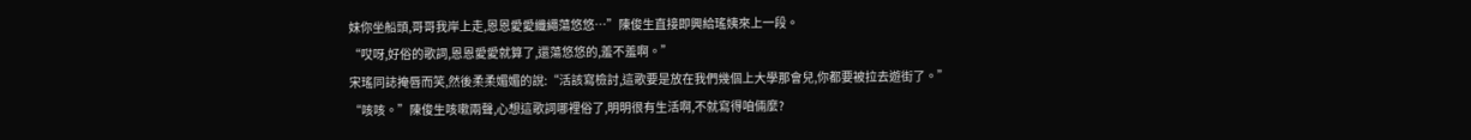妹你坐船頭,哥哥我岸上走,恩恩愛愛纖繩蕩悠悠…”陳俊生直接即興給瑤姨來上一段。
“哎呀,好俗的歌詞,恩恩愛愛就算了,還蕩悠悠的,羞不羞啊。”
宋瑤同誌掩唇而笑,然後柔柔媚媚的說:“活該寫檢討,這歌要是放在我們幾個上大學那會兒,你都要被拉去遊街了。”
“咳咳。”陳俊生咳嗽兩聲,心想這歌詞哪裡俗了,明明很有生活啊,不就寫得咱倆麼?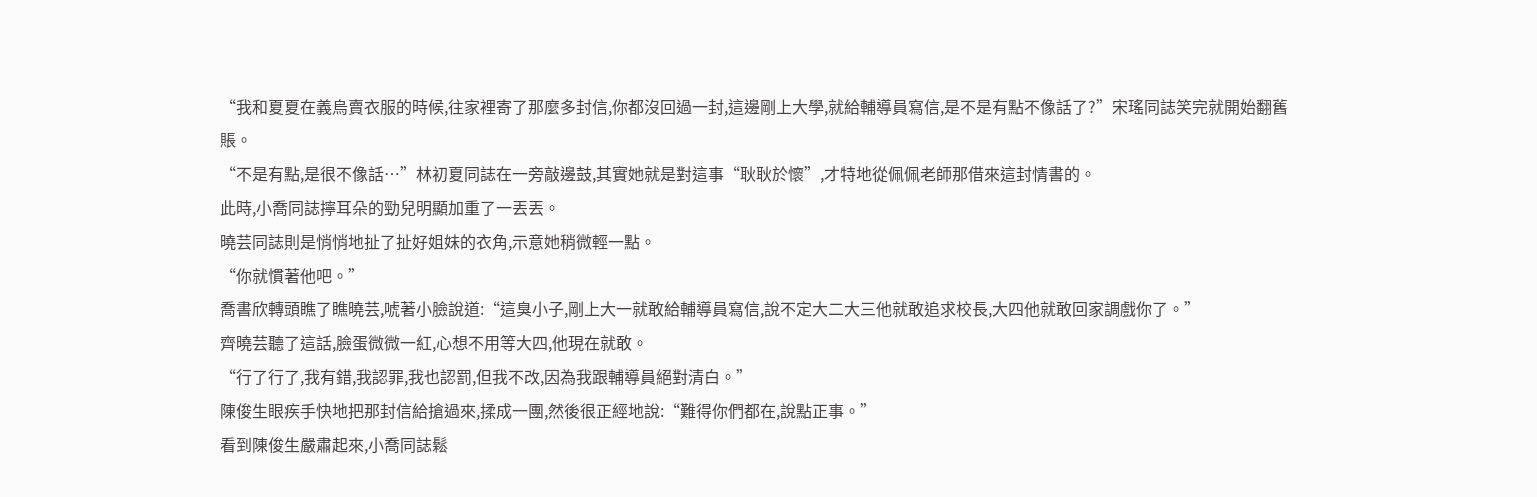“我和夏夏在義烏賣衣服的時候,往家裡寄了那麼多封信,你都沒回過一封,這邊剛上大學,就給輔導員寫信,是不是有點不像話了?”宋瑤同誌笑完就開始翻舊賬。
“不是有點,是很不像話…”林初夏同誌在一旁敲邊鼓,其實她就是對這事“耿耿於懷”,才特地從佩佩老師那借來這封情書的。
此時,小喬同誌擰耳朵的勁兒明顯加重了一丟丟。
曉芸同誌則是悄悄地扯了扯好姐妹的衣角,示意她稍微輕一點。
“你就慣著他吧。”
喬書欣轉頭瞧了瞧曉芸,唬著小臉說道:“這臭小子,剛上大一就敢給輔導員寫信,說不定大二大三他就敢追求校長,大四他就敢回家調戲你了。”
齊曉芸聽了這話,臉蛋微微一紅,心想不用等大四,他現在就敢。
“行了行了,我有錯,我認罪,我也認罰,但我不改,因為我跟輔導員絕對清白。”
陳俊生眼疾手快地把那封信給搶過來,揉成一團,然後很正經地說:“難得你們都在,說點正事。”
看到陳俊生嚴肅起來,小喬同誌鬆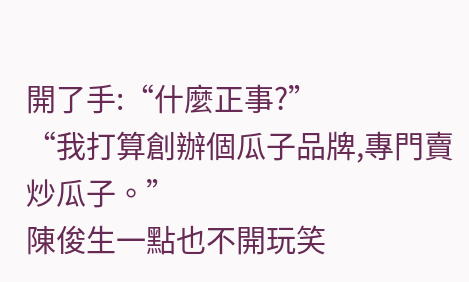開了手:“什麼正事?”
“我打算創辦個瓜子品牌,專門賣炒瓜子。”
陳俊生一點也不開玩笑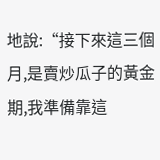地說:“接下來這三個月,是賣炒瓜子的黃金期,我準備靠這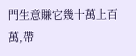門生意賺它幾十萬上百萬,帶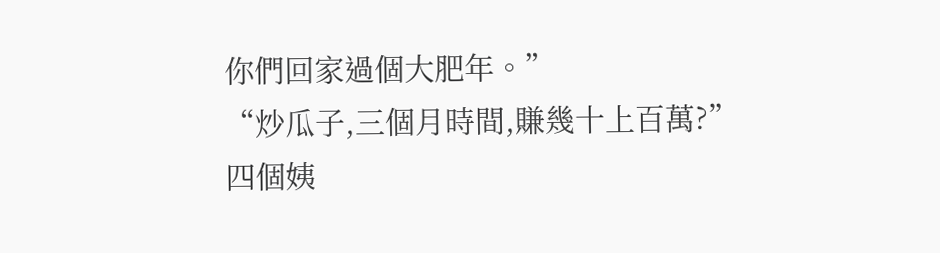你們回家過個大肥年。”
“炒瓜子,三個月時間,賺幾十上百萬?”
四個姨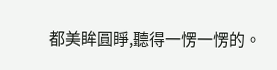都美眸圓睜,聽得一愣一愣的。